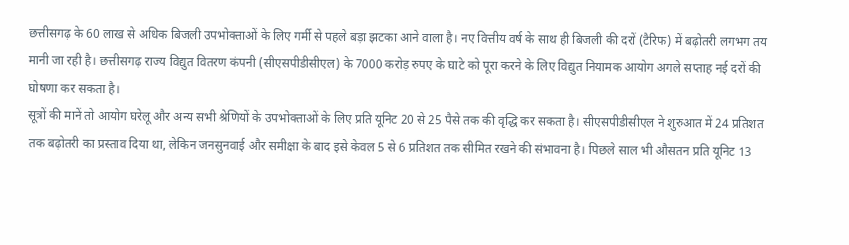छत्तीसगढ़ के 60 लाख से अधिक बिजली उपभोक्ताओं के लिए गर्मी से पहले बड़ा झटका आने वाला है। नए वित्तीय वर्ष के साथ ही बिजली की दरों (टैरिफ) में बढ़ोतरी लगभग तय मानी जा रही है। छत्तीसगढ़ राज्य विद्युत वितरण कंपनी (सीएसपीडीसीएल) के 7000 करोड़ रुपए के घाटे को पूरा करने के लिए विद्युत नियामक आयोग अगले सप्ताह नई दरों की घोषणा कर सकता है।
सूत्रों की मानें तो आयोग घरेलू और अन्य सभी श्रेणियों के उपभोक्ताओं के लिए प्रति यूनिट 20 से 25 पैसे तक की वृद्धि कर सकता है। सीएसपीडीसीएल ने शुरुआत में 24 प्रतिशत तक बढ़ोतरी का प्रस्ताव दिया था, लेकिन जनसुनवाई और समीक्षा के बाद इसे केवल 5 से 6 प्रतिशत तक सीमित रखने की संभावना है। पिछले साल भी औसतन प्रति यूनिट 13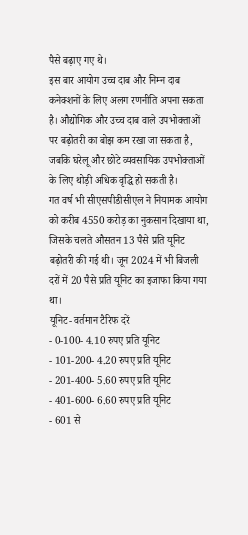पैसे बढ़ाए गए थे।
इस बार आयोग उच्च दाब और निम्न दाब कनेक्शनों के लिए अलग रणनीति अपना सकता है। औद्योगिक और उच्च दाब वाले उपभोक्ताओं पर बढ़ोतरी का बोझ कम रखा जा सकता है, जबकि घरेलू और छोटे व्यवसायिक उपभोक्ताओं के लिए थोड़ी अधिक वृद्धि हो सकती है।
गत वर्ष भी सीएसपीडीसीएल ने नियामक आयोग को करीब 4550 करोड़ का नुकसान दिखाया था, जिसके चलते औसतन 13 पैसे प्रति यूनिट बढ़ोतरी की गई थी। जून 2024 में भी बिजली दरों में 20 पैसे प्रति यूनिट का इजाफा किया गया था।
यूनिट- वर्तमान टैरिफ दरें
- 0-100- 4.10 रुपए प्रति यूनिट
- 101-200- 4.20 रुपए प्रति यूनिट
- 201-400- 5.60 रुपए प्रति यूनिट
- 401-600- 6.60 रुपए प्रति यूनिट
- 601 से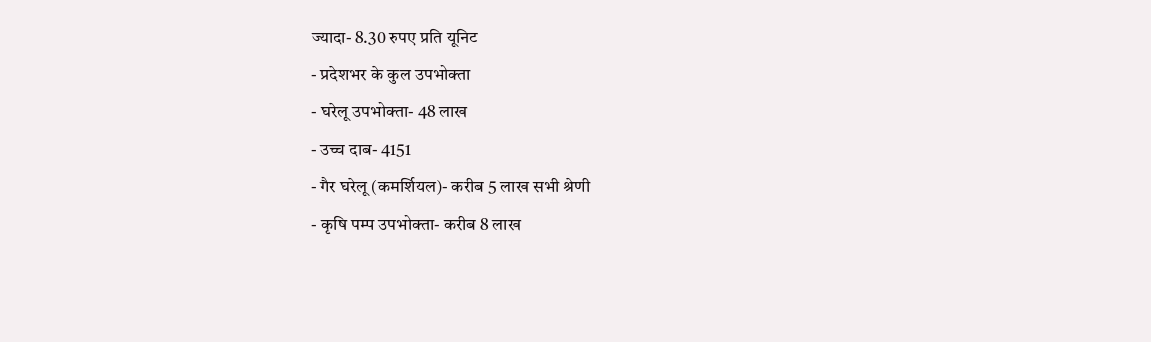ज्यादा- 8.30 रुपए प्रति यूनिट
- प्रदेशभर के कुल उपभोक्ता
- घरेलू उपभोक्ता- 48 लाख
- उच्च दाब- 4151
- गैर घरेलू (कमर्शियल)- करीब 5 लाख सभी श्रेणी
- कृषि पम्प उपभोक्ता- करीब 8 लाख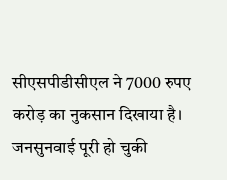सीएसपीडीसीएल ने 7000 रुपए करोड़ का नुकसान दिखाया है। जनसुनवाई पूरी हो चुकी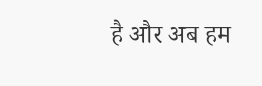है और अब हम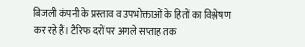बिजली कंपनी के प्रस्ताव व उपभोक्ताओं के हितों का विश्लेषण कर रहे हैं। टैरिफ दरों पर अगले सप्ताह तक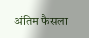अंतिम फैसला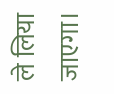ले लिया जाएगा।